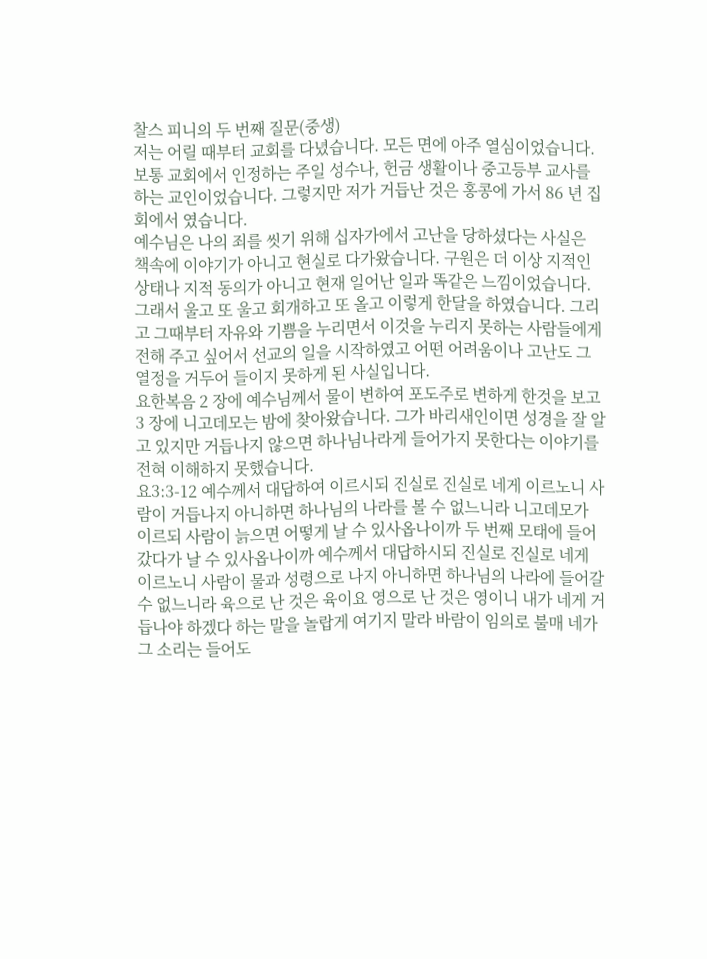찰스 피니의 두 번째 질문(중생)
저는 어릴 때부터 교회를 다녔습니다. 모든 면에 아주 열심이었습니다. 보통 교회에서 인정하는 주일 성수나, 헌금 생활이나 중고등부 교사를 하는 교인이었습니다. 그렇지만 저가 거듭난 것은 홍콩에 가서 86 년 집회에서 였습니다.
예수님은 나의 죄를 씻기 위해 십자가에서 고난을 당하셨다는 사실은 책속에 이야기가 아니고 현실로 다가왔습니다. 구원은 더 이상 지적인 상태나 지적 동의가 아니고 현재 일어난 일과 똑같은 느낌이었습니다. 그래서 울고 또 울고 회개하고 또 올고 이렇게 한달을 하였습니다. 그리고 그때부터 자유와 기쁨을 누리면서 이것을 누리지 못하는 사람들에게 전해 주고 싶어서 선교의 일을 시작하였고 어떤 어려움이나 고난도 그 열정을 거두어 들이지 못하게 된 사실입니다.
요한복음 2 장에 예수님께서 물이 변하여 포도주로 변하게 한것을 보고 3 장에 니고데모는 밤에 찾아왔습니다. 그가 바리새인이면 성경을 잘 알고 있지만 거듭나지 않으면 하나님나라게 들어가지 못한다는 이야기를 전혀 이해하지 못했습니다.
요3:3-12 예수께서 대답하여 이르시되 진실로 진실로 네게 이르노니 사람이 거듭나지 아니하면 하나님의 나라를 볼 수 없느니라 니고데모가 이르되 사람이 늙으면 어떻게 날 수 있사옵나이까 두 번째 모태에 들어갔다가 날 수 있사옵나이까 예수께서 대답하시되 진실로 진실로 네게 이르노니 사람이 물과 성령으로 나지 아니하면 하나님의 나라에 들어갈 수 없느니라 육으로 난 것은 육이요 영으로 난 것은 영이니 내가 네게 거듭나야 하겠다 하는 말을 놀랍게 여기지 말라 바람이 임의로 불매 네가 그 소리는 들어도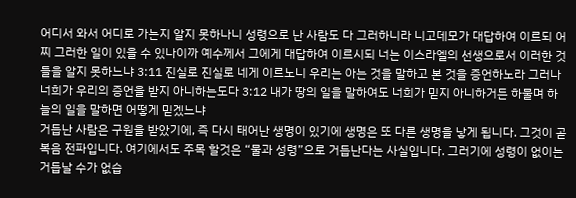어디서 와서 어디로 가는지 알지 못하나니 성령으로 난 사람도 다 그러하니라 니고데모가 대답하여 이르되 어찌 그러한 일이 있을 수 있나이까 예수께서 그에게 대답하여 이르시되 너는 이스라엘의 선생으로서 이러한 것들을 알지 못하느냐 3:11 진실로 진실로 네게 이르노니 우리는 아는 것을 말하고 본 것을 증언하노라 그러나 너희가 우리의 증언을 받지 아니하는도다 3:12 내가 땅의 일을 말하여도 너희가 믿지 아니하거든 하물며 하늘의 일을 말하면 어떻게 믿겠느냐
거듭난 사람은 구원을 받았기에, 즉 다시 태어난 생명이 있기에 생명은 또 다른 생명을 낳게 됩니다. 그것이 곧 복음 전파입니다. 여기에서도 주목 할것은 “물과 성령”으로 거듭난다는 사실입니다. 그러기에 성령이 없이는 거듭날 수가 없습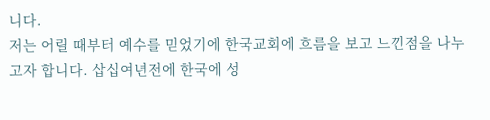니다.
저는 어릴 때부터 예수를 믿었기에 한국교회에 흐름을 보고 느낀점을 나누고자 합니다. 삽십여년전에 한국에 성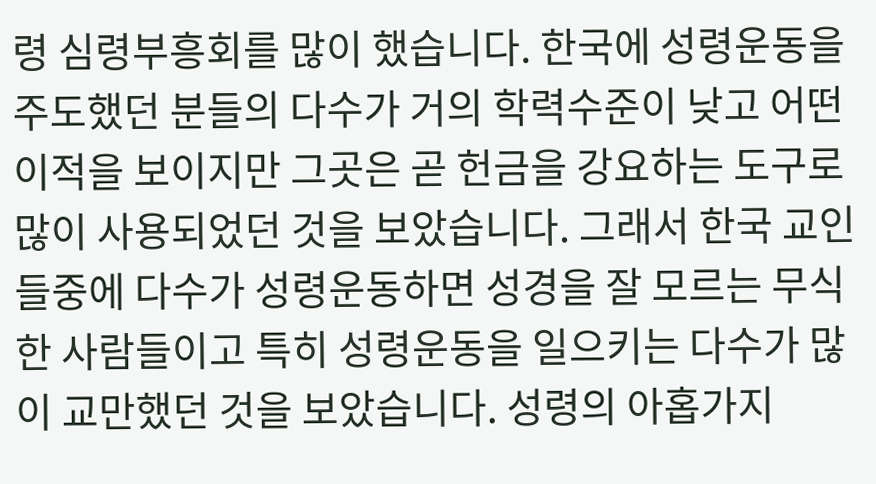령 심령부흥회를 많이 했습니다. 한국에 성령운동을 주도했던 분들의 다수가 거의 학력수준이 낮고 어떤 이적을 보이지만 그곳은 곧 헌금을 강요하는 도구로 많이 사용되었던 것을 보았습니다. 그래서 한국 교인들중에 다수가 성령운동하면 성경을 잘 모르는 무식한 사람들이고 특히 성령운동을 일으키는 다수가 많이 교만했던 것을 보았습니다. 성령의 아홉가지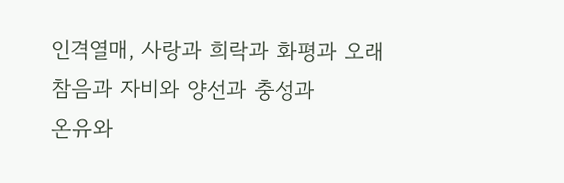인격열매, 사랑과 희락과 화평과 오래 참음과 자비와 양선과 충성과
온유와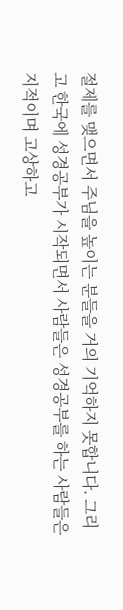절제를 맺으면서 주님을 높이는 분들을 거의 기억하지 못합니다. 그리고 한국에 성경공부가 시작되면서 사람들은 성경공부를 하는 사람들은 지적이며 고상하고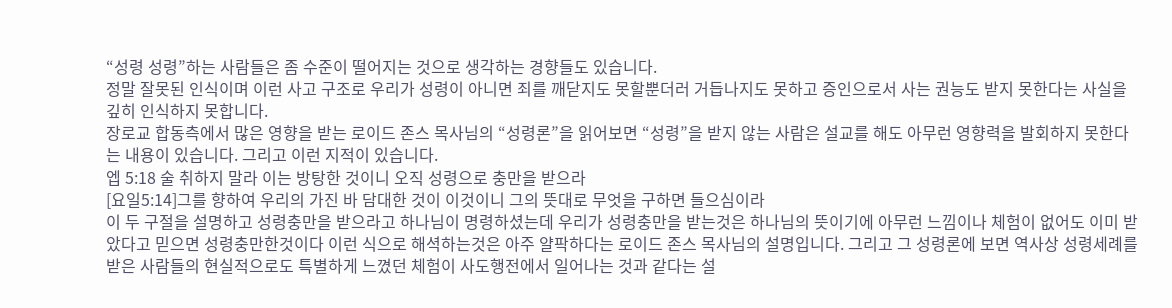“성령 성령”하는 사람들은 좀 수준이 떨어지는 것으로 생각하는 경향들도 있습니다.
정말 잘못된 인식이며 이런 사고 구조로 우리가 성령이 아니면 죄를 깨닫지도 못할뿐더러 거듭나지도 못하고 증인으로서 사는 권능도 받지 못한다는 사실을 깊히 인식하지 못합니다.
장로교 합동측에서 많은 영향을 받는 로이드 존스 목사님의 “성령론”을 읽어보면 “성령”을 받지 않는 사람은 설교를 해도 아무런 영향력을 발회하지 못한다는 내용이 있습니다. 그리고 이런 지적이 있습니다.
엡 5:18 술 취하지 말라 이는 방탕한 것이니 오직 성령으로 충만을 받으라
[요일5:14]그를 향하여 우리의 가진 바 담대한 것이 이것이니 그의 뜻대로 무엇을 구하면 들으심이라
이 두 구절을 설명하고 성령충만을 받으라고 하나님이 명령하셨는데 우리가 성령충만을 받는것은 하나님의 뜻이기에 아무런 느낌이나 체험이 없어도 이미 받았다고 믿으면 성령충만한것이다 이런 식으로 해셕하는것은 아주 얄팍하다는 로이드 존스 목사님의 설명입니다. 그리고 그 성령론에 보면 역사상 성령세례를 받은 사람들의 현실적으로도 특별하게 느꼈던 체험이 사도행전에서 일어나는 것과 같다는 설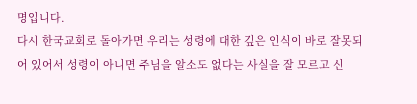명입니다.
다시 한국교회로 돌아가면 우리는 성령에 대한 깊은 인식이 바로 잘못되어 있어서 성령이 아니면 주님을 알소도 없다는 사실을 잘 모르고 신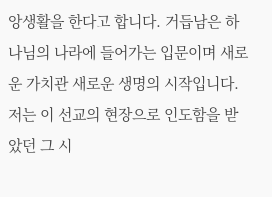앙생활을 한다고 합니다. 거듭남은 하나님의 나라에 들어가는 입문이며 새로운 가치관 새로운 생명의 시작입니다. 저는 이 선교의 현장으로 인도함을 받았던 그 시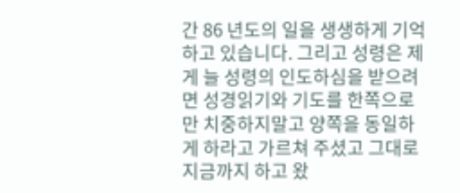간 86 년도의 일을 생생하게 기억하고 있습니다. 그리고 성령은 제게 늘 성령의 인도하심을 받으려면 성경읽기와 기도를 한쪽으로만 치중하지말고 양쪽을 동일하게 하라고 가르쳐 주셨고 그대로 지금까지 하고 왔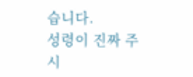습니다.
성령이 진짜 주시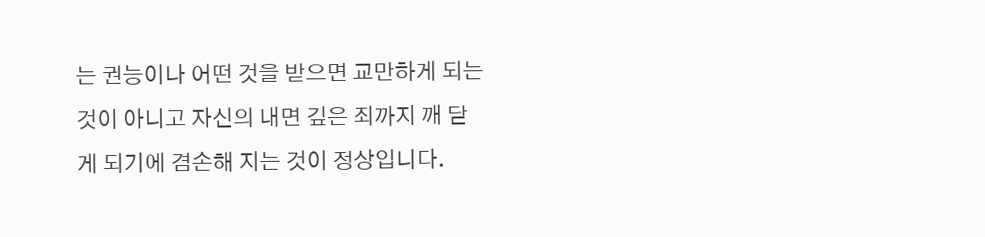는 권능이나 어떤 것을 받으면 교만하게 되는 것이 아니고 자신의 내면 깊은 죄까지 깨 닫게 되기에 겸손해 지는 것이 정상입니다.